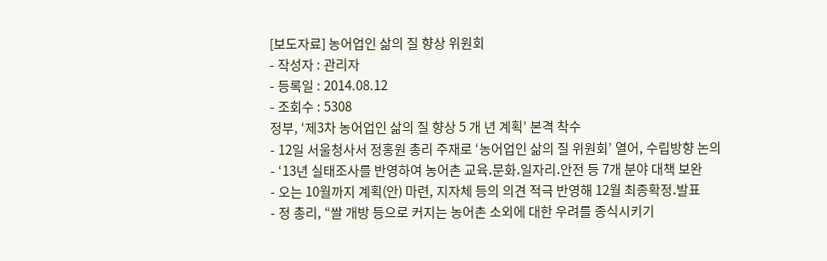[보도자료] 농어업인 삶의 질 향상 위원회
- 작성자 : 관리자
- 등록일 : 2014.08.12
- 조회수 : 5308
정부, ‘제3차 농어업인 삶의 질 향상 5 개 년 계획’ 본격 착수
- 12일 서울청사서 정홍원 총리 주재로 ‘농어업인 삶의 질 위원회’ 열어, 수립방향 논의
- ‘13년 실태조사를 반영하여 농어촌 교육․문화․일자리․안전 등 7개 분야 대책 보완
- 오는 10월까지 계획(안) 마련, 지자체 등의 의견 적극 반영해 12월 최종확정․발표
- 정 총리, “쌀 개방 등으로 커지는 농어촌 소외에 대한 우려를 종식시키기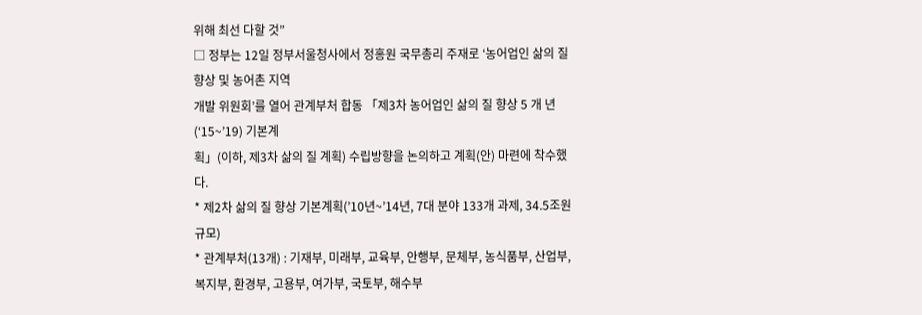위해 최선 다할 것”
□ 정부는 12일 정부서울청사에서 정홍원 국무총리 주재로 ‘농어업인 삶의 질 향상 및 농어촌 지역
개발 위원회’를 열어 관계부처 합동 「제3차 농어업인 삶의 질 향상 5 개 년(‘15~’19) 기본계
획」(이하, 제3차 삶의 질 계획) 수립방향을 논의하고 계획(안) 마련에 착수했다.
* 제2차 삶의 질 향상 기본계획(’10년~’14년, 7대 분야 133개 과제, 34.5조원 규모)
* 관계부처(13개) : 기재부, 미래부, 교육부, 안행부, 문체부, 농식품부, 산업부, 복지부, 환경부, 고용부, 여가부, 국토부, 해수부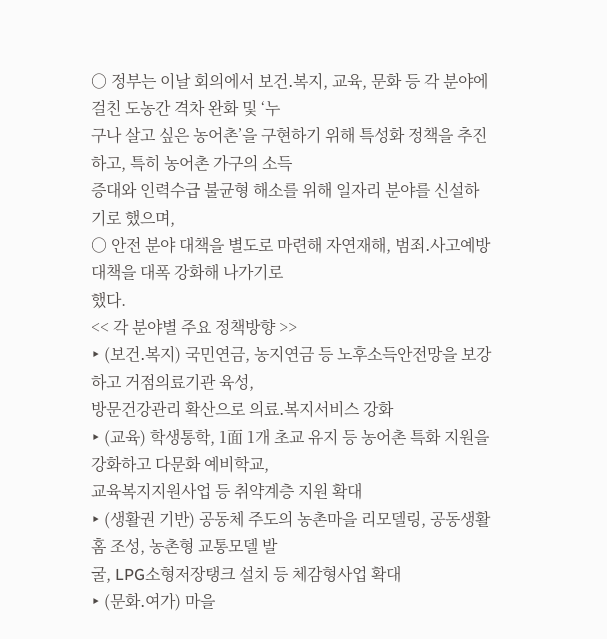○ 정부는 이날 회의에서 보건․복지, 교육, 문화 등 각 분야에 걸친 도농간 격차 완화 및 ‘누
구나 살고 싶은 농어촌’을 구현하기 위해 특성화 정책을 추진하고, 특히 농어촌 가구의 소득
증대와 인력수급 불균형 해소를 위해 일자리 분야를 신설하기로 했으며,
○ 안전 분야 대책을 별도로 마련해 자연재해, 범죄․사고예방 대책을 대폭 강화해 나가기로
했다.
<< 각 분야별 주요 정책방향 >>
‣ (보건․복지) 국민연금, 농지연금 등 노후소득안전망을 보강하고 거점의료기관 육성,
방문건강관리 확산으로 의료․복지서비스 강화
‣ (교육) 학생통학, 1面 1개 초교 유지 등 농어촌 특화 지원을 강화하고 다문화 예비학교,
교육복지지원사업 등 취약계층 지원 확대
‣ (생활권 기반) 공동체 주도의 농촌마을 리모델링, 공동생활홈 조성, 농촌형 교통모델 발
굴, LPG소형저장탱크 설치 등 체감형사업 확대
‣ (문화․여가) 마을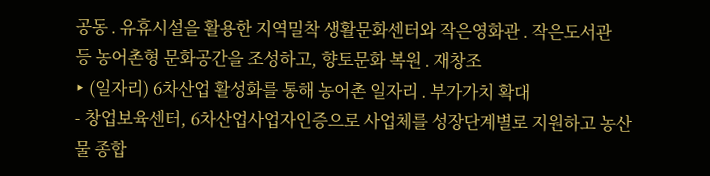공동․유휴시설을 활용한 지역밀착 생활문화센터와 작은영화관․작은도서관
등 농어촌형 문화공간을 조성하고, 향토문화 복원․재창조
‣ (일자리) 6차산업 활성화를 통해 농어촌 일자리․부가가치 확대
- 창업보육센터, 6차산업사업자인증으로 사업체를 성장단계별로 지원하고 농산물 종합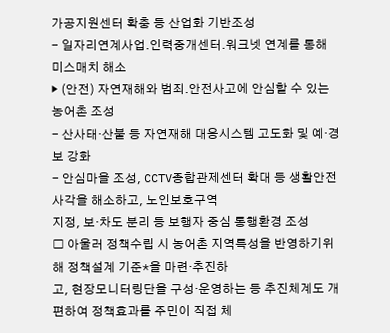가공지원센터 확충 등 산업화 기반조성
- 일자리연계사업․인력중개센터․워크넷 연계를 통해 미스매치 해소
‣ (안전) 자연재해와 범죄․안전사고에 안심할 수 있는 농어촌 조성
- 산사태·산불 등 자연재해 대응시스템 고도화 및 예·경보 강화
- 안심마을 조성, CCTV종합관제센터 확대 등 생활안전 사각을 해소하고, 노인보호구역
지정, 보·차도 분리 등 보행자 중심 통행환경 조성
□ 아울러 정책수립 시 농어촌 지역특성을 반영하기위해 정책설계 기준*을 마련·추진하
고, 현장모니터링단을 구성·운영하는 등 추진체계도 개편하여 정책효과를 주민이 직접 체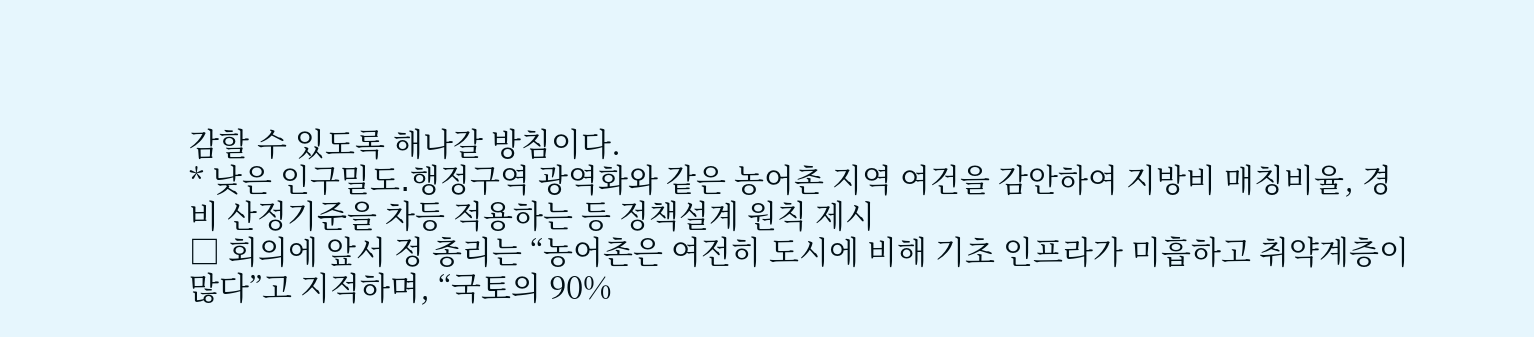감할 수 있도록 해나갈 방침이다.
* 낮은 인구밀도․행정구역 광역화와 같은 농어촌 지역 여건을 감안하여 지방비 매칭비율, 경
비 산정기준을 차등 적용하는 등 정책설계 원칙 제시
□ 회의에 앞서 정 총리는 “농어촌은 여전히 도시에 비해 기초 인프라가 미흡하고 취약계층이
많다”고 지적하며, “국토의 90%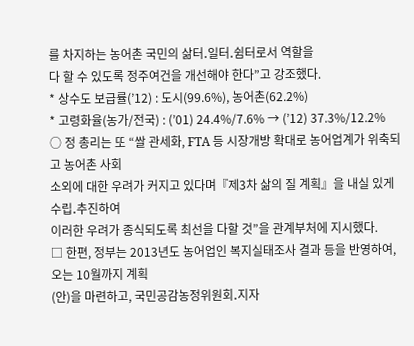를 차지하는 농어촌 국민의 삶터․일터․쉼터로서 역할을
다 할 수 있도록 정주여건을 개선해야 한다”고 강조했다.
* 상수도 보급률(’12) : 도시(99.6%), 농어촌(62.2%)
* 고령화율(농가/전국) : (’01) 24.4%/7.6% → (’12) 37.3%/12.2%
○ 정 총리는 또 “쌀 관세화, FTA 등 시장개방 확대로 농어업계가 위축되고 농어촌 사회
소외에 대한 우려가 커지고 있다며『제3차 삶의 질 계획』을 내실 있게 수립․추진하여
이러한 우려가 종식되도록 최선을 다할 것”을 관계부처에 지시했다.
□ 한편, 정부는 2013년도 농어업인 복지실태조사 결과 등을 반영하여, 오는 10월까지 계획
(안)을 마련하고, 국민공감농정위원회․지자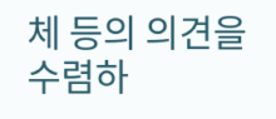체 등의 의견을 수렴하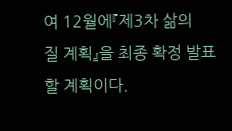여 12월에『제3차 삶의
질 계획』을 최종 확정 발표할 계획이다.